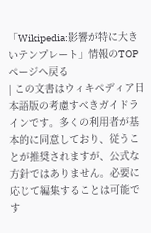「Wikipedia:影響が特に大きいテンプレート」情報のTOPページへ戻る
| この文書はウィキペディア日本語版の考慮すべきガイドラインです。多くの利用者が基本的に同意しており、従うことが推奨されますが、公式な方針ではありません。必要に応じて編集することは可能です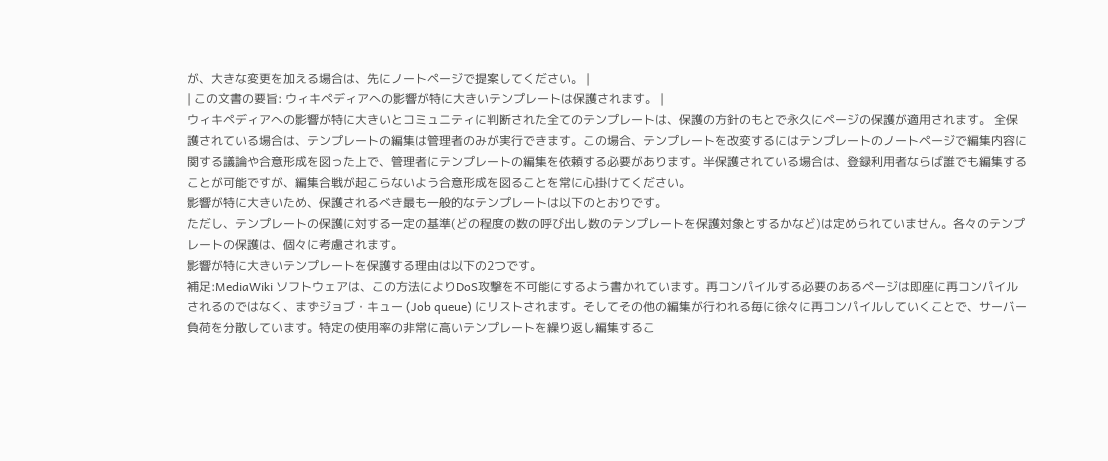が、大きな変更を加える場合は、先にノートページで提案してください。 |
| この文書の要旨: ウィキペディアへの影響が特に大きいテンプレートは保護されます。 |
ウィキペディアへの影響が特に大きいとコミュニティに判断された全てのテンプレートは、保護の方針のもとで永久にページの保護が適用されます。 全保護されている場合は、テンプレートの編集は管理者のみが実行できます。この場合、テンプレートを改変するにはテンプレートのノートページで編集内容に関する議論や合意形成を図った上で、管理者にテンプレートの編集を依頼する必要があります。半保護されている場合は、登録利用者ならば誰でも編集することが可能ですが、編集合戦が起こらないよう合意形成を図ることを常に心掛けてください。
影響が特に大きいため、保護されるべき最も一般的なテンプレートは以下のとおりです。
ただし、テンプレートの保護に対する一定の基準(どの程度の数の呼び出し数のテンプレートを保護対象とするかなど)は定められていません。各々のテンプレートの保護は、個々に考慮されます。
影響が特に大きいテンプレートを保護する理由は以下の2つです。
補足:MediaWiki ソフトウェアは、この方法によりDoS攻撃を不可能にするよう書かれています。再コンパイルする必要のあるページは即座に再コンパイルされるのではなく、まずジョブ・キュー (Job queue) にリストされます。そしてその他の編集が行われる毎に徐々に再コンパイルしていくことで、サーバー負荷を分散しています。特定の使用率の非常に高いテンプレートを繰り返し編集するこ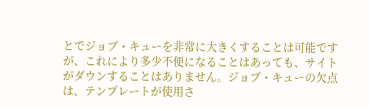とでジョブ・キューを非常に大きくすることは可能ですが、これにより多少不便になることはあっても、サイトがダウンすることはありません。ジョブ・キューの欠点は、テンプレートが使用さ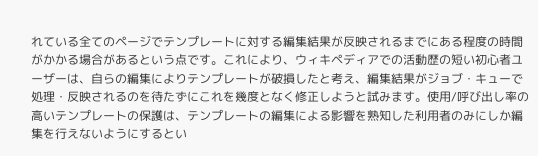れている全てのページでテンプレートに対する編集結果が反映されるまでにある程度の時間がかかる場合があるという点です。これにより、ウィキペディアでの活動歴の短い初心者ユーザーは、自らの編集によりテンプレートが破損したと考え、編集結果がジョブ・キューで処理・反映されるのを待たずにこれを幾度となく修正しようと試みます。使用/呼び出し率の高いテンプレートの保護は、テンプレートの編集による影響を熟知した利用者のみにしか編集を行えないようにするとい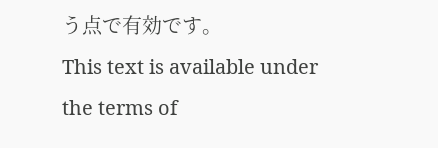う点で有効です。
This text is available under the terms of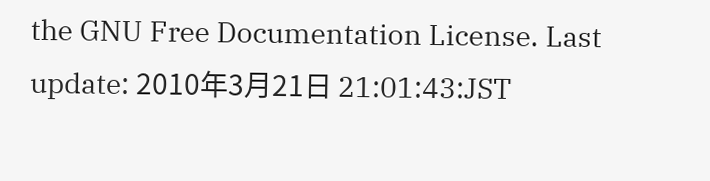the GNU Free Documentation License. Last update: 2010年3月21日 21:01:43:JST